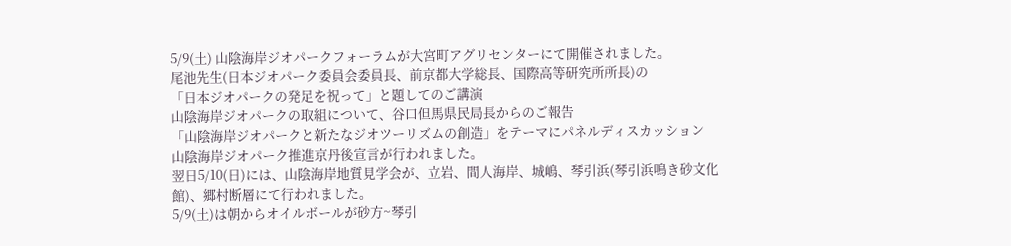5/9(土) 山陰海岸ジオパークフォーラムが大宮町アグリセンターにて開催されました。
尾池先生(日本ジオパーク委員会委員長、前京都大学総長、国際高等研究所所長)の
「日本ジオパークの発足を祝って」と題してのご講演
山陰海岸ジオパークの取組について、谷口但馬県民局長からのご報告
「山陰海岸ジオパークと新たなジオツーリズムの創造」をテーマにパネルディスカッション
山陰海岸ジオパーク推進京丹後宣言が行われました。
翌日5/10(日)には、山陰海岸地質見学会が、立岩、間人海岸、城嶋、琴引浜(琴引浜鳴き砂文化館)、郷村断層にて行われました。
5/9(土)は朝からオイルボールが砂方~琴引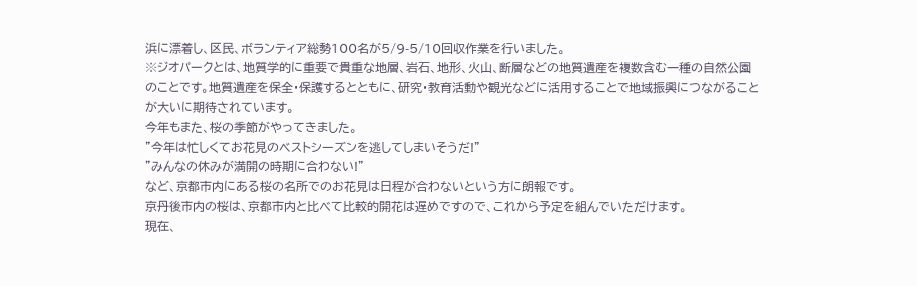浜に漂着し、区民、ボランティア総勢100名が5/9-5/10回収作業を行いました。
※ジオパークとは、地質学的に重要で貴重な地層、岩石、地形、火山、断層などの地質遺産を複数含む一種の自然公園のことです。地質遺産を保全・保護するとともに、研究・教育活動や観光などに活用することで地域振興につながることが大いに期待されています。
今年もまた、桜の季節がやってきました。
"今年は忙しくてお花見のベストシーズンを逃してしまいそうだ!"
"みんなの休みが満開の時期に合わない!"
など、京都市内にある桜の名所でのお花見は日程が合わないという方に朗報です。
京丹後市内の桜は、京都市内と比べて比較的開花は遅めですので、これから予定を組んでいただけます。
現在、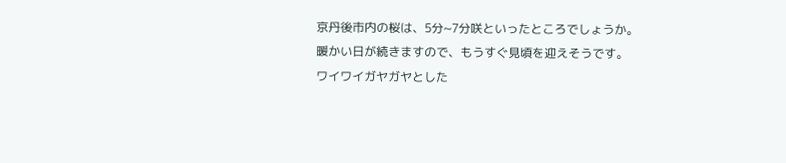京丹後市内の桜は、5分~7分咲といったところでしょうか。
暖かい日が続きますので、もうすぐ見頃を迎えそうです。
ワイワイガヤガヤとした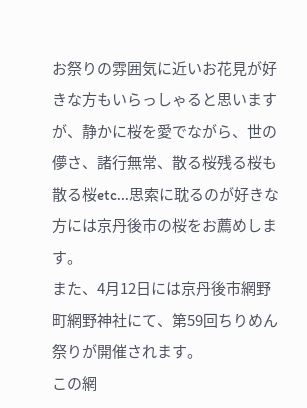お祭りの雰囲気に近いお花見が好きな方もいらっしゃると思いますが、静かに桜を愛でながら、世の儚さ、諸行無常、散る桜残る桜も散る桜etc...思索に耽るのが好きな方には京丹後市の桜をお薦めします。
また、4月12日には京丹後市網野町網野神社にて、第59回ちりめん祭りが開催されます。
この網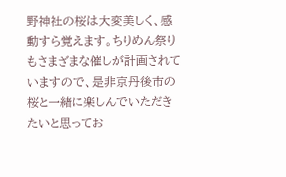野神社の桜は大変美しく、感動すら覚えます。ちりめん祭りもさまざまな催しが計画されていますので、是非京丹後市の桜と一緒に楽しんでいただきたいと思ってお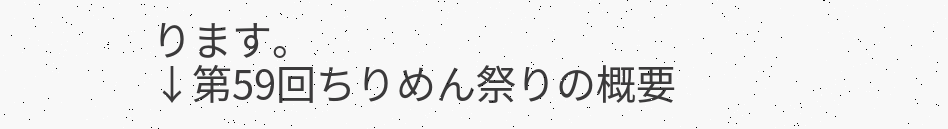ります。
↓第59回ちりめん祭りの概要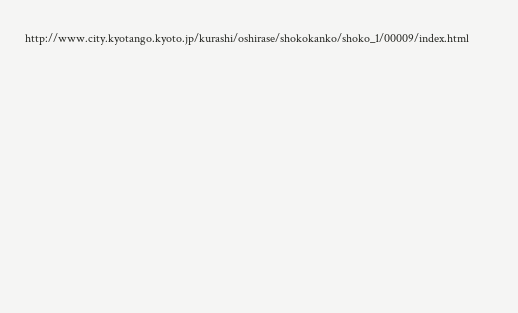http://www.city.kyotango.kyoto.jp/kurashi/oshirase/shokokanko/shoko_1/00009/index.html